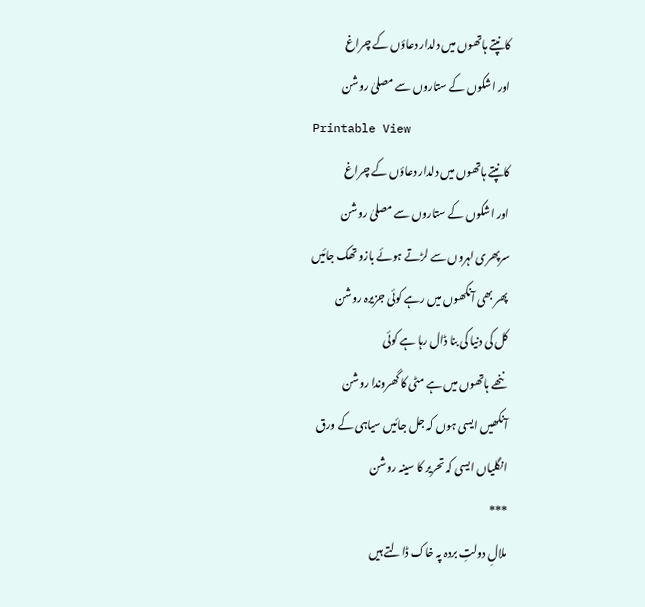کانپتے ہاتھوں میں دلدار دعاؤں کے چراغ
اور اشکوں کے ستاروں سے مصلیٰ روشن
Printable View
کانپتے ہاتھوں میں دلدار دعاؤں کے چراغ
اور اشکوں کے ستاروں سے مصلیٰ روشن
سرپھری لہروں سے لڑتے ہوئے بازو تھک جائیں
پھر بھی آنکھوں میں رہے کوئی جزیرہ روشن
کل کی دنیا کی بنا ڈال رہا ہے کوئی
ننھے ہاتھوں میں ہے مٹی کا گھروندا روشن
آنکھیں ایسی ہوں کہ جل جائیں سیاہی کے ورق
انگلیاں ایسی کہ تحریر کا سینہ روشن
***
ملالِ دولتِ بردہ پہ خاک ڈالتے ہیں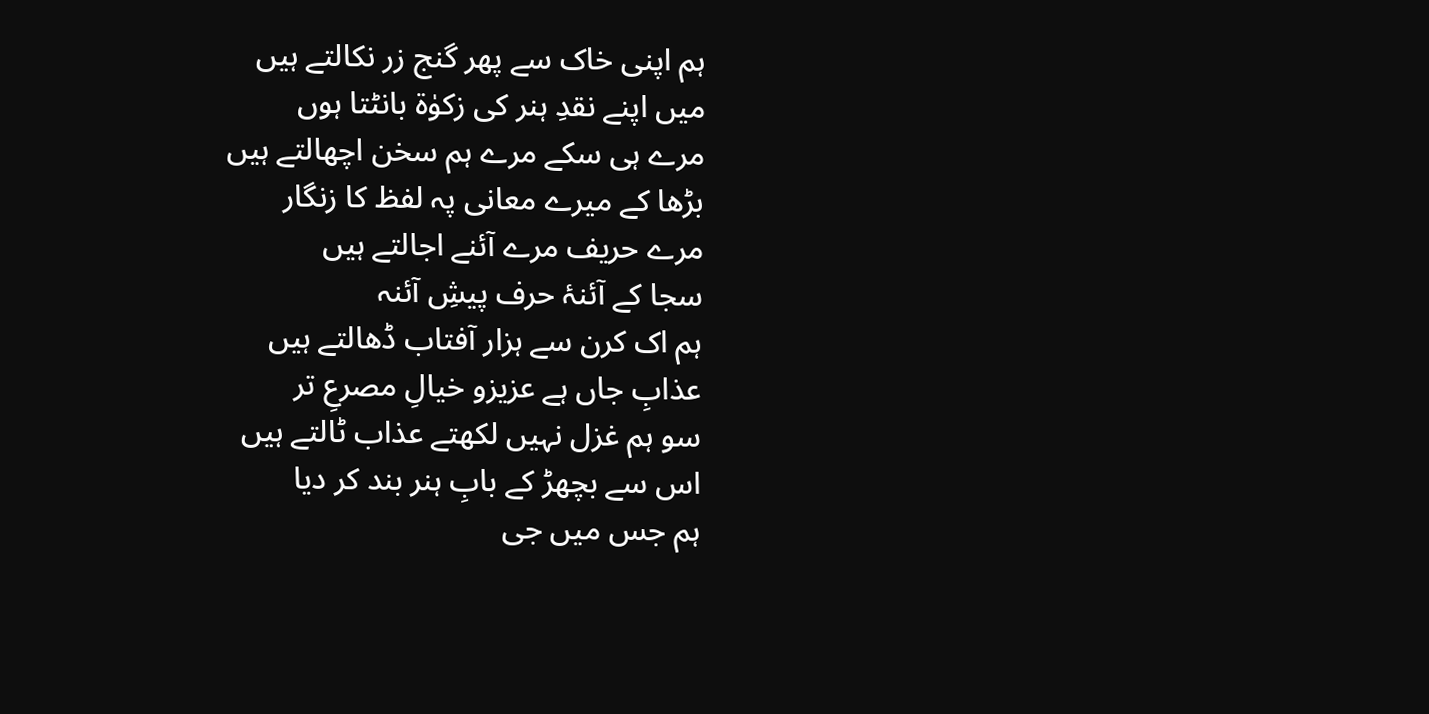ہم اپنی خاک سے پھر گنج زر نکالتے ہیں
میں اپنے نقدِ ہنر کی زکوٰۃ بانٹتا ہوں
مرے ہی سکے مرے ہم سخن اچھالتے ہیں
بڑھا کے میرے معانی پہ لفظ کا زنگار
مرے حریف مرے آئنے اجالتے ہیں
سجا کے آئنۂ حرف پیشِ آئنہ
ہم اک کرن سے ہزار آفتاب ڈھالتے ہیں
عذابِ جاں ہے عزیزو خیالِ مصرعِ تر
سو ہم غزل نہیں لکھتے عذاب ٹالتے ہیں
اس سے بچھڑ کے بابِ ہنر بند کر دیا
ہم جس میں جی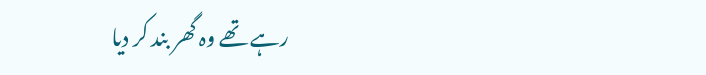رہے تھے وہ گھر بند کر دیا